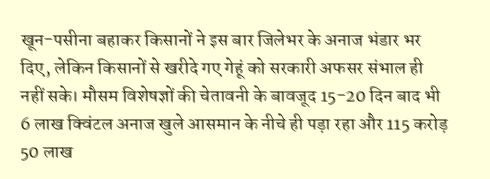खून-पसीना बहाकर किसानों ने इस बार जिलेभर के अनाज भंडार भर दिए, लेकिन किसानों से खरीदे गए गेहूं को सरकारी अफसर संभाल ही नहीं सके। मौसम विशेषज्ञों की चेतावनी के बावजूद 15-20 दिन बाद भी 6 लाख क्विंटल अनाज खुले आसमान के नीचे ही पड़ा रहा और 115 करोड़ 50 लाख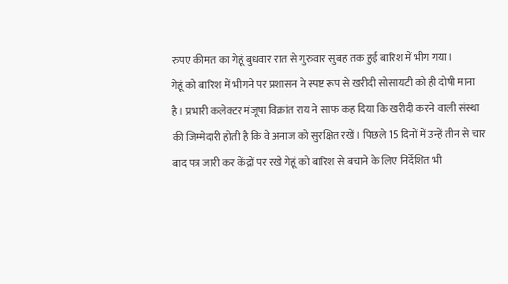रुपए कीमत का गेहूं बुधवार रात से गुरुवार सुबह तक हुई बारिश में भीग गया।
गेहूं को बारिश में भीगने पर प्रशासन ने स्पष्ट रूप से खरीदी सोसायटी को ही दोषी माना है। प्रभारी कलेक्टर मंजूषा विक्रांत राय ने साफ कह दिया कि खरीदी करने वाली संस्था की जिम्मेदारी होती है कि वे अनाज को सुरक्षित रखें। पिछले 15 दिनों में उन्हें तीन से चार बाद पत्र जारी कर केंद्रों पर रखे गेहूं को बारिश से बचाने के लिए निर्देशित भी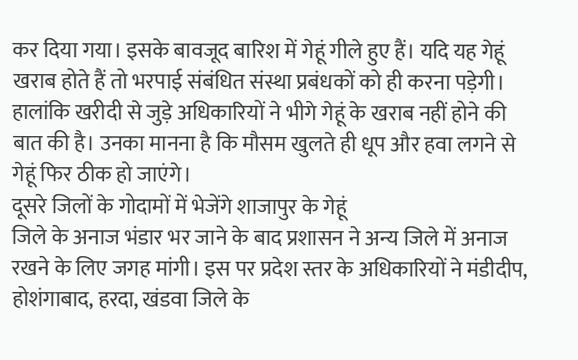कर दिया गया। इसके बावजूद बारिश में गेहूं गीले हुए हैं। यदि यह गेहूं खराब होते हैं तो भरपाई संबंधित संस्था प्रबंधकों को ही करना पड़ेगी। हालांकि खरीदी से जुड़े अधिकारियों ने भीगे गेहूं के खराब नहीं होने की बात की है। उनका मानना है कि मौसम खुलते ही धूप और हवा लगने से गेहूं फिर ठीक हो जाएंगे।
दूसरे जिलों के गोदामों में भेजेंगे शाजापुर के गेहूं
जिले के अनाज भंडार भर जाने के बाद प्रशासन ने अन्य जिले में अनाज रखने के लिए जगह मांगी। इस पर प्रदेश स्तर के अधिकारियों ने मंडीदीप, होशंगाबाद, हरदा, खंडवा जिले के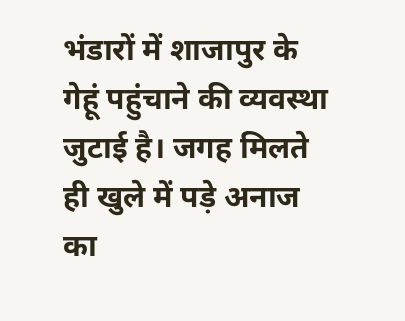भंडारों में शाजापुर के गेहूं पहुंचाने की व्यवस्था जुटाई है। जगह मिलते ही खुले में पड़े अनाज का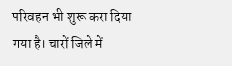परिवहन भी शुरू करा दिया गया है। चारों जिले में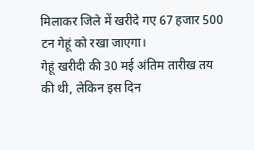मिलाकर जिले में खरीदे गए 67 हजार 500 टन गेहूं को रखा जाएगा।
गेहूं खरीदी की 30 मई अंतिम तारीख तय की थी, लेकिन इस दिन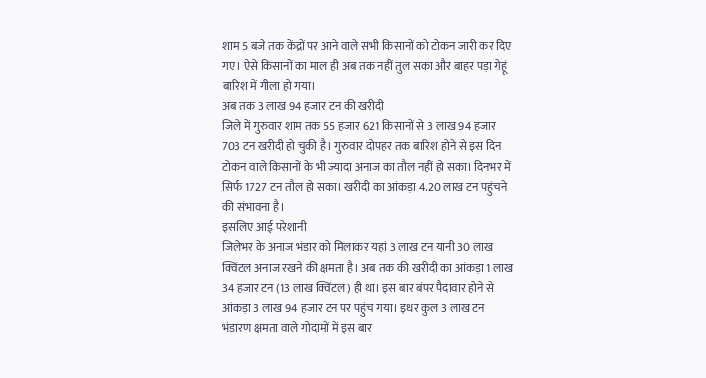शाम 5 बजे तक केंद्रों पर आने वाले सभी किसानों को टोकन जारी कर दिए गए। ऐसे किसानों का माल ही अब तक नहीं तुल सका और बाहर पड़ा गेहूं बारिश में गीला हो गया।
अब तक 3 लाख 94 हजार टन की खरीदी
जिले में गुरुवार शाम तक 55 हजार 621 किसानों से 3 लाख 94 हजार 703 टन खरीदी हो चुकी है। गुरुवार दोपहर तक बारिश होने से इस दिन टोकन वाले किसानों के भी ज्यादा अनाज का तौल नहीं हो सका। दिनभर में सिर्फ 1727 टन तौल हो सका। खरीदी का आंकड़ा 4.20 लाख टन पहुंचने की संभावना है।
इसलिए आई परेशानी
जिलेभर के अनाज भंडार को मिलाकर यहां 3 लाख टन यानी 30 लाख क्विंटल अनाज रखने की क्षमता है। अब तक की खरीदी का आंकड़ा 1 लाख 34 हजार टन (13 लाख क्विंटल) ही था। इस बार बंपर पैदावार होने से आंकड़ा 3 लाख 94 हजार टन पर पहुंच गया। इधर कुल 3 लाख टन भंडारण क्षमता वाले गोदामों में इस बार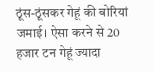ठूंस-ठूंसकर गेहूं की बोरियां जमाई। ऐसा करने से 20 हजार टन गेहूं ज्यादा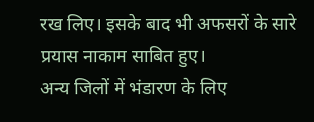रख लिए। इसके बाद भी अफसरों के सारे प्रयास नाकाम साबित हुए।
अन्य जिलों में भंडारण के लिए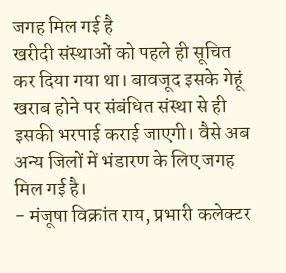जगह मिल गई है
खरीदी संस्थाओं को पहले ही सूचित कर दिया गया था। बावजूद इसके गेहूं खराब होने पर संबंधित संस्था से ही इसकी भरपाई कराई जाएगी। वैसे अब अन्य जिलों में भंडारण के लिए जगह मिल गई है।
- मंजूषा विक्रांत राय, प्रभारी कलेक्टर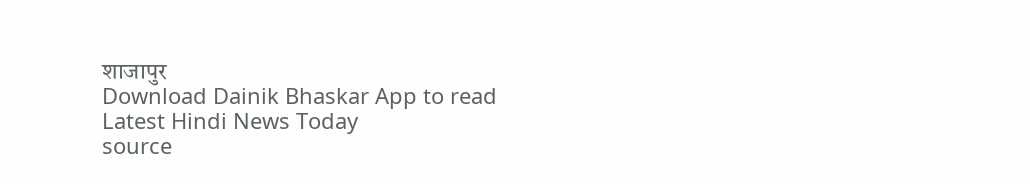शाजापुर
Download Dainik Bhaskar App to read Latest Hindi News Today
source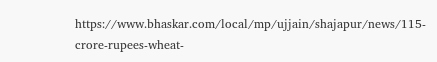https://www.bhaskar.com/local/mp/ujjain/shajapur/news/115-crore-rupees-wheat-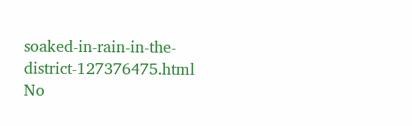soaked-in-rain-in-the-district-127376475.html
No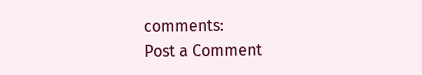comments:
Post a Comment